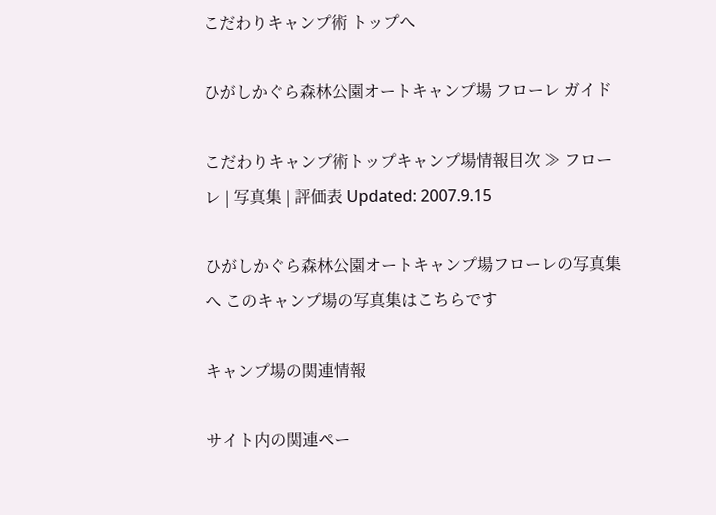こだわりキャンプ術 トップへ

ひがしかぐら森林公園オートキャンプ場 フローレ ガイド

こだわりキャンプ術トップキャンプ場情報目次 ≫ フローレ | 写真集 | 評価表 Updated: 2007.9.15

ひがしかぐら森林公園オートキャンプ場フローレの写真集へ このキャンプ場の写真集はこちらです

キャンプ場の関連情報

サイト内の関連ペー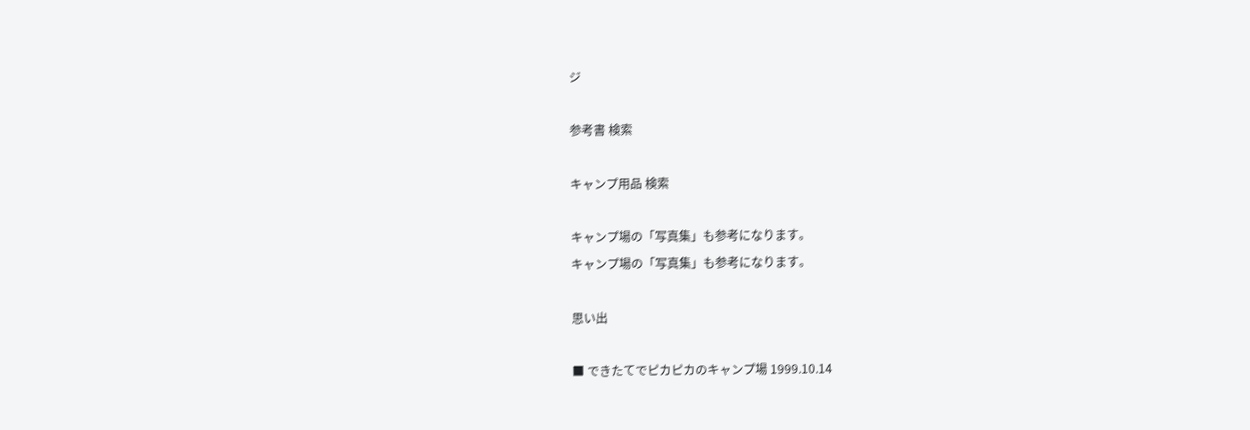ジ

参考書 検索

キャンプ用品 検索

キャンプ場の「写真集」も参考になります。
キャンプ場の「写真集」も参考になります。

思い出

■ できたてでピカピカのキャンプ場 1999.10.14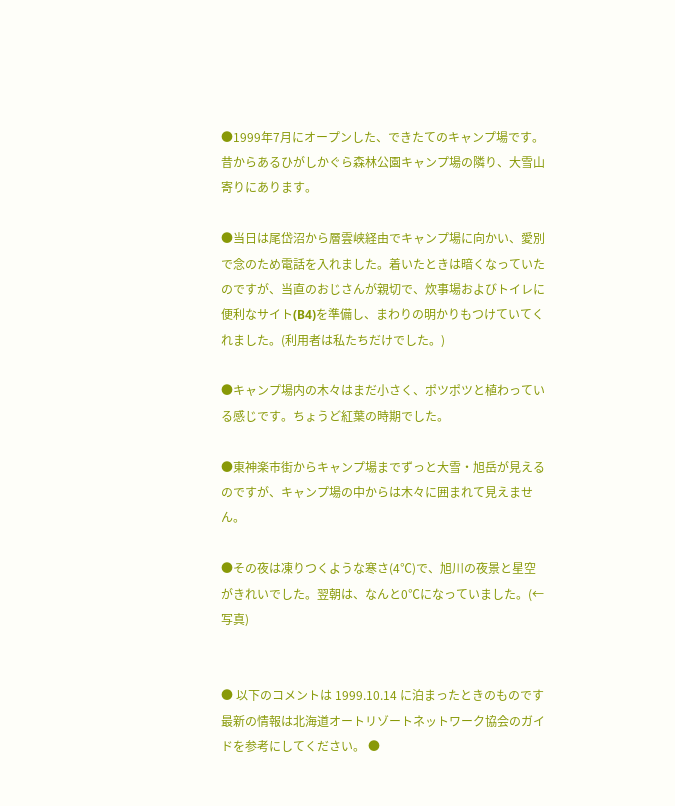●1999年7月にオープンした、できたてのキャンプ場です。昔からあるひがしかぐら森林公園キャンプ場の隣り、大雪山寄りにあります。

●当日は尾岱沼から層雲峡経由でキャンプ場に向かい、愛別で念のため電話を入れました。着いたときは暗くなっていたのですが、当直のおじさんが親切で、炊事場およびトイレに便利なサイト(B4)を準備し、まわりの明かりもつけていてくれました。(利用者は私たちだけでした。)

●キャンプ場内の木々はまだ小さく、ポツポツと植わっている感じです。ちょうど紅葉の時期でした。

●東神楽市街からキャンプ場までずっと大雪・旭岳が見えるのですが、キャンプ場の中からは木々に囲まれて見えません。

●その夜は凍りつくような寒さ(4℃)で、旭川の夜景と星空がきれいでした。翌朝は、なんと0℃になっていました。(←写真)


● 以下のコメントは 1999.10.14 に泊まったときのものです  最新の情報は北海道オートリゾートネットワーク協会のガイドを参考にしてください。 ●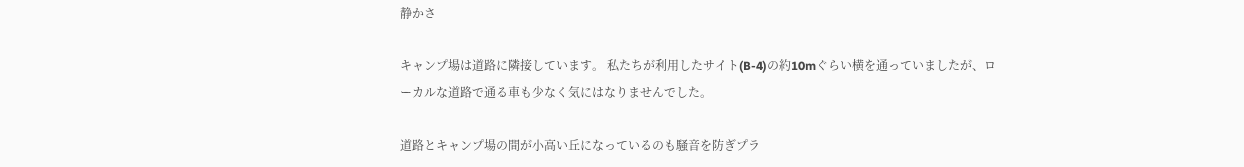静かさ

キャンプ場は道路に隣接しています。 私たちが利用したサイト(B-4)の約10mぐらい横を通っていましたが、ローカルな道路で通る車も少なく気にはなりませんでした。

道路とキャンプ場の間が小高い丘になっているのも騒音を防ぎプラ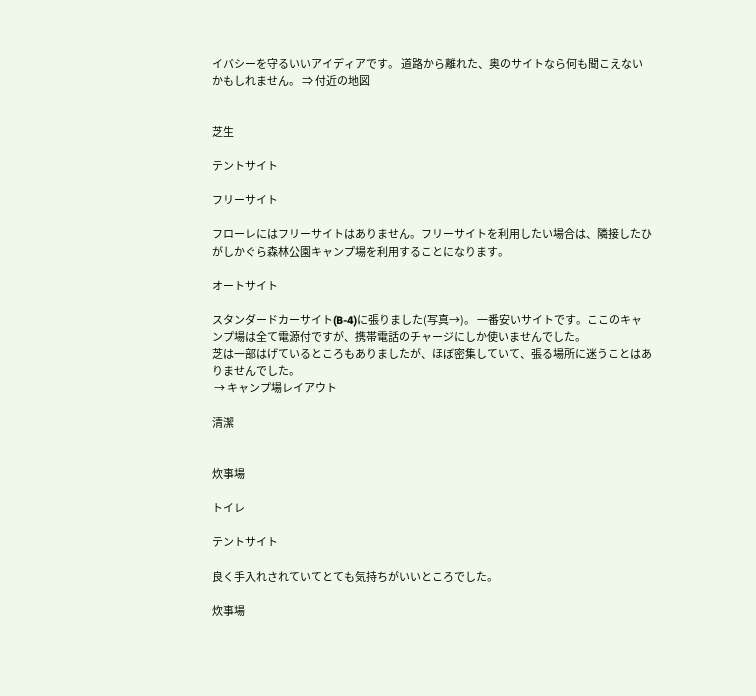イバシーを守るいいアイディアです。 道路から離れた、奥のサイトなら何も聞こえないかもしれません。 ⇒ 付近の地図


芝生

テントサイト

フリーサイト

フローレにはフリーサイトはありません。フリーサイトを利用したい場合は、隣接したひがしかぐら森林公園キャンプ場を利用することになります。

オートサイト

スタンダードカーサイト(B-4)に張りました(写真→)。 一番安いサイトです。ここのキャンプ場は全て電源付ですが、携帯電話のチャージにしか使いませんでした。
芝は一部はげているところもありましたが、ほぼ密集していて、張る場所に迷うことはありませんでした。
 → キャンプ場レイアウト

清潔


炊事場

トイレ

テントサイト

良く手入れされていてとても気持ちがいいところでした。

炊事場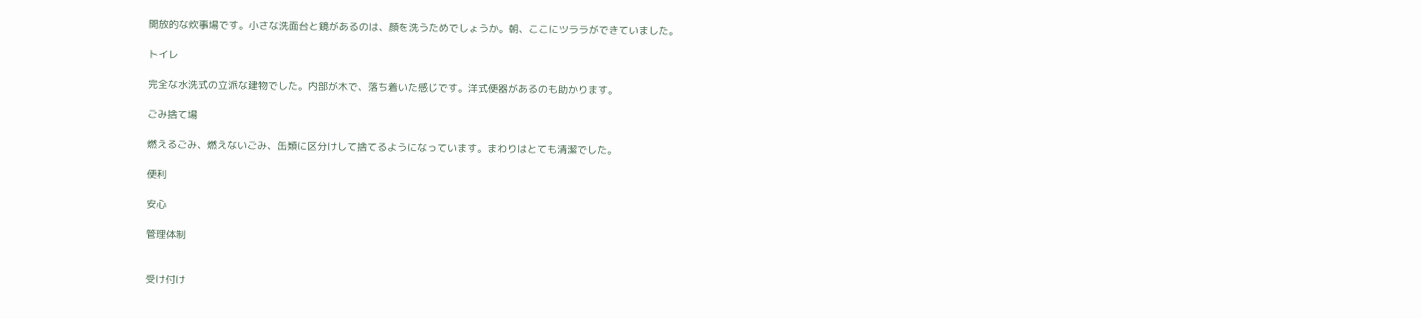開放的な炊事場です。小さな洗面台と鏡があるのは、顔を洗うためでしょうか。朝、ここにツララができていました。

トイレ

完全な水洗式の立派な建物でした。内部が木で、落ち着いた感じです。洋式便器があるのも助かります。

ごみ捨て場

燃えるごみ、燃えないごみ、缶類に区分けして捨てるようになっています。まわりはとても清潔でした。

便利

安心

管理体制


受け付け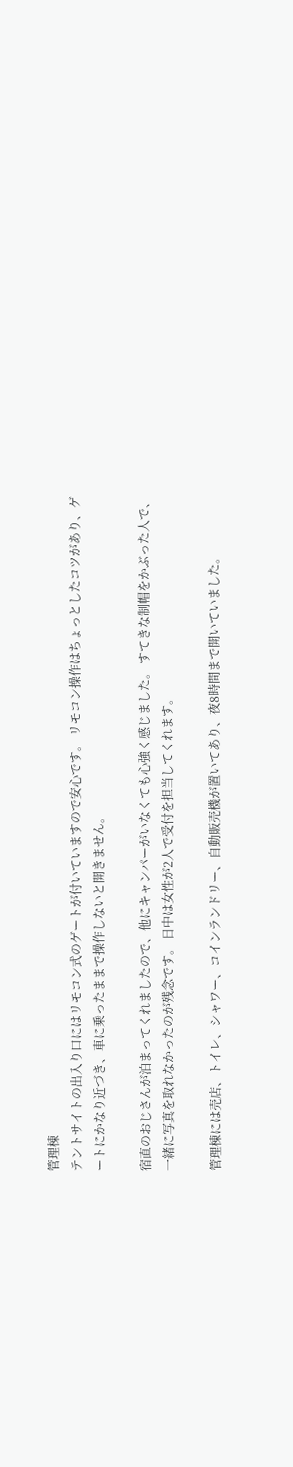管理棟
テントサイトの出入り口にはリモコン式のゲートが付いていますので安心です。 リモコン操作はちょっとしたコツがあり、ゲートにかなり近づき、車に乗ったままで操作しないと開きません。

宿直のおじさんが泊まってくれましたので、他にキャンパーがいなくても心強く感じました。 すてきな制帽をかぶった人で、一緒に写真を取れなかったのが残念です。 日中は女性が2人で受付を担当してくれます。

管理棟には売店、トイレ、シャワー、コインランドリー、自動販売機が置いてあり、夜8時間まで開いていました。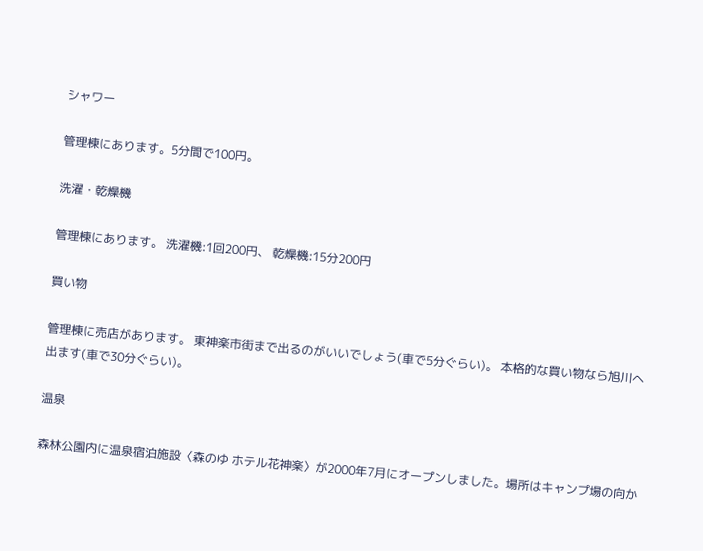シャワー

管理棟にあります。5分間で100円。

洗濯・乾燥機

管理棟にあります。 洗濯機:1回200円、 乾燥機:15分200円

買い物

管理棟に売店があります。 東神楽市街まで出るのがいいでしょう(車で5分ぐらい)。 本格的な買い物なら旭川へ出ます(車で30分ぐらい)。

温泉

森林公園内に温泉宿泊施設〈森のゆ ホテル花神楽〉が2000年7月にオープンしました。場所はキャンプ場の向か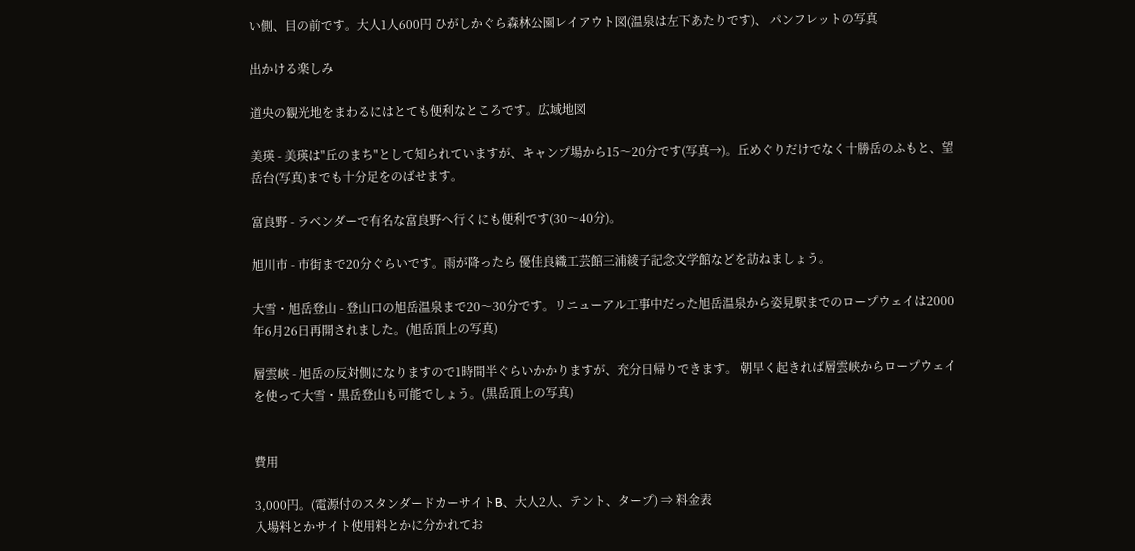い側、目の前です。大人1人600円 ひがしかぐら森林公園レイアウト図(温泉は左下あたりです)、 パンフレットの写真

出かける楽しみ

道央の観光地をまわるにはとても便利なところです。広域地図

美瑛 - 美瑛は"丘のまち"として知られていますが、キャンプ場から15〜20分です(写真→)。丘めぐりだけでなく十勝岳のふもと、望岳台(写真)までも十分足をのばせます。

富良野 - ラベンダーで有名な富良野へ行くにも便利です(30〜40分)。

旭川市 - 市街まで20分ぐらいです。雨が降ったら 優佳良織工芸館三浦綾子記念文学館などを訪ねましょう。

大雪・旭岳登山 - 登山口の旭岳温泉まで20〜30分です。リニューアル工事中だった旭岳温泉から姿見駅までのロープウェイは2000年6月26日再開されました。(旭岳頂上の写真)

層雲峡 - 旭岳の反対側になりますので1時間半ぐらいかかりますが、充分日帰りできます。 朝早く起きれば層雲峡からロープウェイを使って大雪・黒岳登山も可能でしょう。(黒岳頂上の写真)


費用

3,000円。(電源付のスタンダードカーサイトB、大人2人、テント、タープ) ⇒ 料金表
入場料とかサイト使用料とかに分かれてお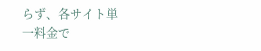らず、各サイト単一料金で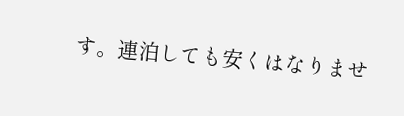す。連泊しても安くはなりませ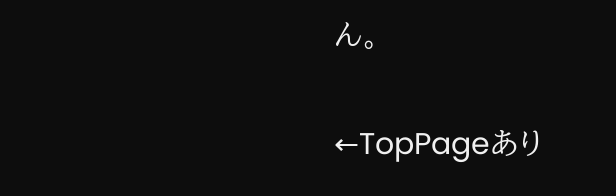ん。

←TopPageあり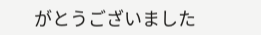がとうございました